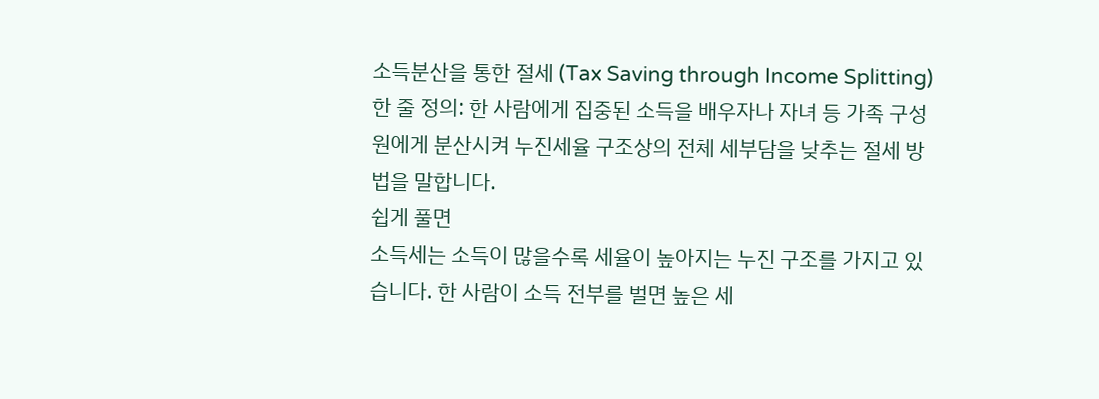소득분산을 통한 절세 (Tax Saving through Income Splitting)
한 줄 정의: 한 사람에게 집중된 소득을 배우자나 자녀 등 가족 구성원에게 분산시켜 누진세율 구조상의 전체 세부담을 낮추는 절세 방법을 말합니다.
쉽게 풀면
소득세는 소득이 많을수록 세율이 높아지는 누진 구조를 가지고 있습니다. 한 사람이 소득 전부를 벌면 높은 세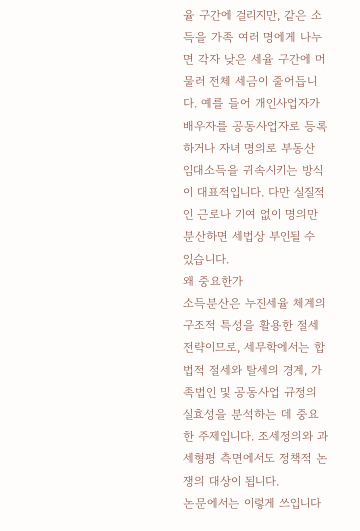율 구간에 걸리지만, 같은 소득을 가족 여러 명에게 나누면 각자 낮은 세율 구간에 머물러 전체 세금이 줄어듭니다. 예를 들어 개인사업자가 배우자를 공동사업자로 등록하거나 자녀 명의로 부동산 임대소득을 귀속시키는 방식이 대표적입니다. 다만 실질적인 근로나 기여 없이 명의만 분산하면 세법상 부인될 수 있습니다.
왜 중요한가
소득분산은 누진세율 체계의 구조적 특성을 활용한 절세 전략이므로, 세무학에서는 합법적 절세와 탈세의 경계, 가족법인 및 공동사업 규정의 실효성을 분석하는 데 중요한 주제입니다. 조세정의와 과세형평 측면에서도 정책적 논쟁의 대상이 됩니다.
논문에서는 이렇게 쓰입니다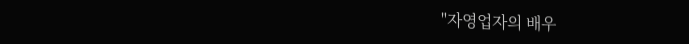"자영업자의 배우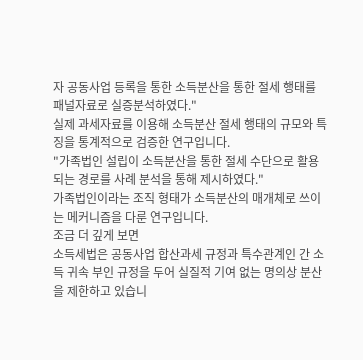자 공동사업 등록을 통한 소득분산을 통한 절세 행태를 패널자료로 실증분석하였다."
실제 과세자료를 이용해 소득분산 절세 행태의 규모와 특징을 통계적으로 검증한 연구입니다.
"가족법인 설립이 소득분산을 통한 절세 수단으로 활용되는 경로를 사례 분석을 통해 제시하였다."
가족법인이라는 조직 형태가 소득분산의 매개체로 쓰이는 메커니즘을 다룬 연구입니다.
조금 더 깊게 보면
소득세법은 공동사업 합산과세 규정과 특수관계인 간 소득 귀속 부인 규정을 두어 실질적 기여 없는 명의상 분산을 제한하고 있습니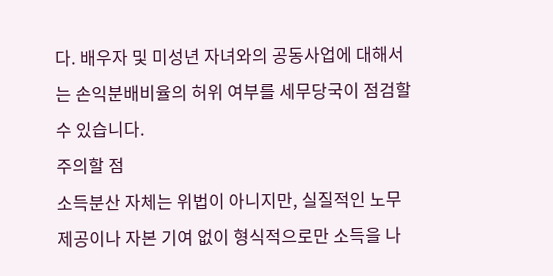다. 배우자 및 미성년 자녀와의 공동사업에 대해서는 손익분배비율의 허위 여부를 세무당국이 점검할 수 있습니다.
주의할 점
소득분산 자체는 위법이 아니지만, 실질적인 노무 제공이나 자본 기여 없이 형식적으로만 소득을 나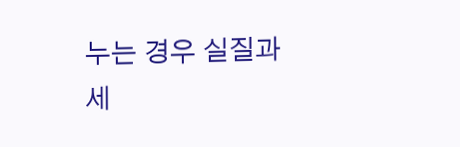누는 경우 실질과세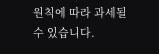원칙에 따라 과세될 수 있습니다.